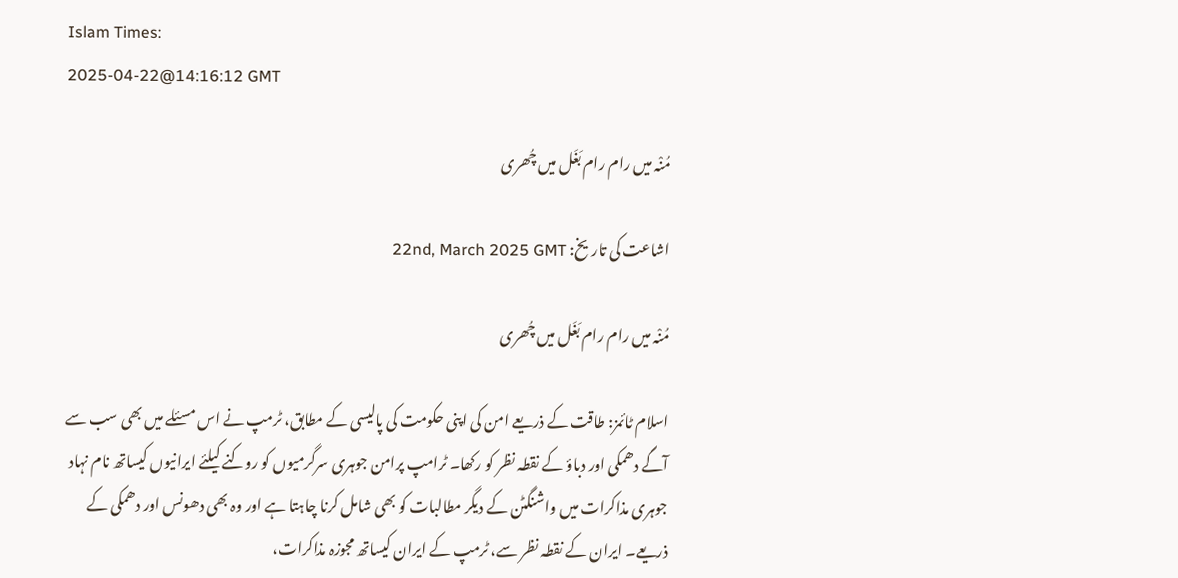Islam Times:
2025-04-22@14:16:12 GMT

مُنْہ میں رام رام بَغَل میں چُھری

اشاعت کی تاریخ: 22nd, March 2025 GMT

مُنْہ میں رام رام بَغَل میں چُھری

اسلام ٹائمز: طاقت کے ذریعے امن کی اپنی حکومت کی پالیسی کے مطابق، ٹرمپ نے اس مسئلے میں بھی سب سے آگے دھمکی اور دباؤ کے نقطہ نظر کو رکھا۔ ٹرامپ پرامن جوہری سرگرمیوں کو روکنے کیلئے ایرانیوں کیساتھ نام نہاد جوہری مذاکرات میں واشنگٹن کے دیگر مطالبات کو بھی شامل کرنا چاہتا ہے اور وہ بھی دھونس اور دھمکی کے ذریعے۔ ایران کے نقطہ نظر سے، ٹرمپ کے ایران کیساتھ مجوزہ مذاکرات،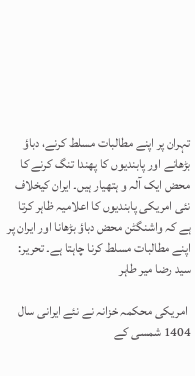تہران پر اپنے مطالبات مسلط کرنے، دباؤ بڑھانے اور پابندیوں کا پھندا تنگ کرنے کا محض ایک آلہ و ہتھیار ہیں۔ ایران کیخلاف نئی امریکی پابندیوں کا اعلامیہ ظاہر کرتا ہے کہ واشنگٹن محض دباؤ بڑھانا اور ایران پر اپنے مطالبات مسلط کرنا چاہتا ہے۔ تحریر: سید رضا میر طاہر

 امریکی محکمہ خزانہ نے نئے ایرانی سال 1404 شمسی کے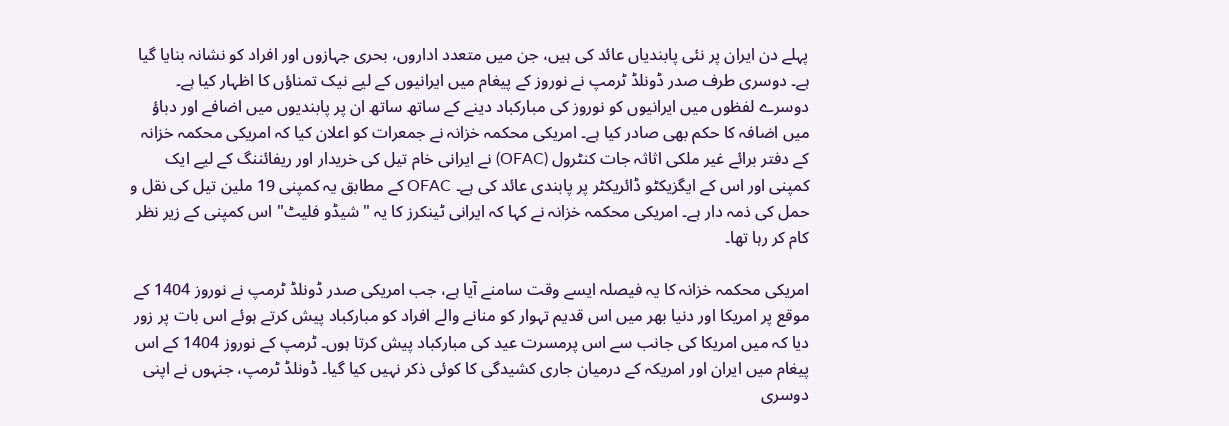پہلے دن ایران پر نئی پابندیاں عائد کی ہیں، جن میں متعدد اداروں، بحری جہازوں اور افراد کو نشانہ بنایا گیا ہے۔ دوسری طرف صدر ڈونلڈ ٹرمپ نے نوروز کے پیغام میں ایرانیوں کے لیے نیک تمناؤں کا اظہار کیا ہے۔ دوسرے لفظوں میں ایرانیوں کو نوروز کی مبارکباد دینے کے ساتھ ساتھ ان پر پابندیوں میں اضافے اور دباؤ میں اضافہ کا حکم بھی صادر کیا ہے۔ امریکی محکمہ خزانہ نے جمعرات کو اعلان کیا کہ امریکی محکمہ خزانہ کے دفتر برائے غیر ملکی اثاثہ جات کنٹرول (OFAC) نے ایرانی خام تیل کی خریدار اور ریفائننگ کے لیے ایک کمپنی اور اس کے ایگزیکٹو ڈائریکٹر پر پابندی عائد کی ہے۔ OFAC کے مطابق یہ کمپنی 19 ملین تیل کی نقل و حمل کی ذمہ دار ہے۔ امریکی محکمہ خزانہ نے کہا کہ ایرانی ٹینکرز کا یہ "شیڈو فلیٹ" اس کمپنی کے زیر نظر کام کر رہا تھا۔

امریکی محکمہ خزانہ کا یہ فیصلہ ایسے وقت سامنے آیا ہے، جب امریکی صدر ڈونلڈ ٹرمپ نے نوروز 1404 کے موقع پر امریکا اور دنیا بھر میں اس قدیم تہوار کو منانے والے افراد کو مبارکباد پیش کرتے ہوئے اس بات پر زور دیا کہ میں امریکا کی جانب سے اس پرمسرت عید کی مبارکباد پیش کرتا ہوں۔ ٹرمپ کے نوروز 1404 کے اس پیغام میں ایران اور امریکہ کے درمیان جاری کشیدگی کا کوئی ذکر نہیں کیا گیا۔ ڈونلڈ ٹرمپ، جنہوں نے اپنی دوسری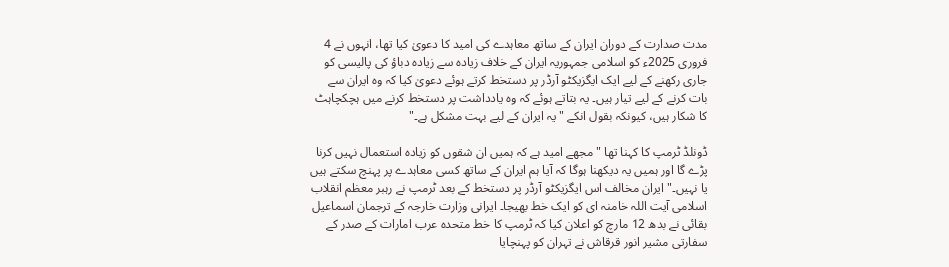مدت صدارت کے دوران ایران کے ساتھ معاہدے کی امید کا دعویٰ کیا تھا، انہوں نے 4 فروری 2025ء کو اسلامی جمہوریہ ایران کے خلاف زیادہ سے زیادہ دباؤ کی پالیسی کو جاری رکھنے کے لیے ایک ایگزیکٹو آرڈر پر دستخط کرتے ہوئے دعویٰ کیا کہ وہ ایران سے بات کرنے کے لیے تیار ہیں۔ یہ بتاتے ہوئے کہ وہ یادداشت پر دستخط کرنے میں ہچکچاہٹ کا شکار ہیں، کیونکہ بقول انکے "یہ ایران کے لیے بہت مشکل ہے۔"

ڈونلڈ ٹرمپ کا کہنا تھا "مجھے امید ہے کہ ہمیں ان شقوں کو زیادہ استعمال نہیں کرنا پڑے گا اور ہمیں یہ دیکھنا ہوگا کہ آیا ہم ایران کے ساتھ کسی معاہدے پر پہنچ سکتے ہیں یا نہیں۔" ایران مخالف اس ایگزیکٹو آرڈر پر دستخط کے بعد ٹرمپ نے رہبر معظم انقلاب اسلامی آیت اللہ خامنہ ای کو ایک خط بھیجا۔ ایرانی وزارت خارجہ کے ترجمان اسماعیل بقائی نے بدھ 12 مارچ کو اعلان کیا کہ ٹرمپ کا خط متحدہ عرب امارات کے صدر کے سفارتی مشیر انور قرقاش نے تہران کو پہنچایا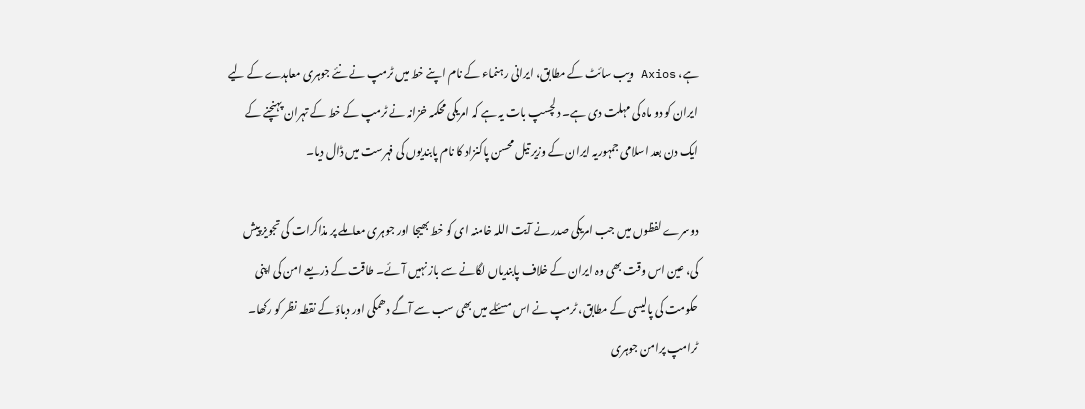ہے، Axios ویب سائٹ کے مطابق، ایرانی رہنماء کے نام اپنے خط میں ٹرمپ نے نئے جوہری معاہدے کے لیے  ایران کو دو ماہ کی مہلت دی ہے۔ دلچسپ بات یہ ہے کہ امریکی محکمہ خزانہ نے ٹرمپ کے خط کے تہران پہنچنے کے ایک دن بعد اسلامی جمہوریہ ایران کے وزیر تیل محسن پاکنزاد کا نام پابندیوں کی فہرست میں ڈال دیا۔

دوسرے لفظوں میں جب امریکی صدر نے آیت اللہ خامنہ ای کو خط بھیجا اور جوہری معاملے پر مذاکرات کی تجویز پیش کی، عین اس وقت بھی وہ ایران کے خلاف پابندیاں لگانے سے باز نہیں آئے۔ طاقت کے ذریعے امن کی اپنی حکومت کی پالیسی کے مطابق، ٹرمپ نے اس مسئلے میں بھی سب سے آگے دھمکی اور دباؤ کے نقطہ نظر کو رکھا۔ ٹرامپ پرامن جوہری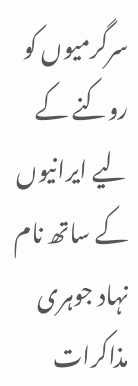سرگرمیوں کو روکنے کے لیے ایرانیوں کے ساتھ نام نہاد جوہری مذاکرات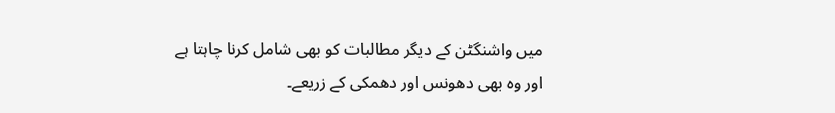میں واشنگٹن کے دیگر مطالبات کو بھی شامل کرنا چاہتا ہے اور وہ بھی دھونس اور دھمکی کے زریعے۔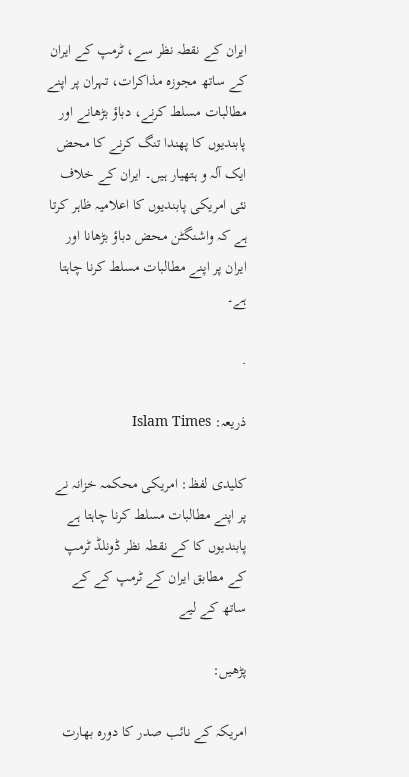ایران کے نقطہ نظر سے، ٹرمپ کے ایران کے ساتھ مجوزہ مذاکرات، تہران پر اپنے مطالبات مسلط کرنے، دباؤ بڑھانے اور پابندیوں کا پھندا تنگ کرنے کا محض ایک آلہ و ہتھیار ہیں۔ ایران کے خلاف نئی امریکی پابندیوں کا اعلامیہ ظاہر کرتا ہے کہ واشنگٹن محض دباؤ بڑھانا اور ایران پر اپنے مطالبات مسلط کرنا چاہتا ہے۔

.

ذریعہ: Islam Times

کلیدی لفظ: امریکی محکمہ خزانہ نے پر اپنے مطالبات مسلط کرنا چاہتا ہے پابندیوں کا کے نقطہ نظر ڈونلڈ ٹرمپ کے مطابق ایران کے ٹرمپ کے کے ساتھ کے لیے

پڑھیں:

امریکہ کے نائب صدر کا دورہ بھارت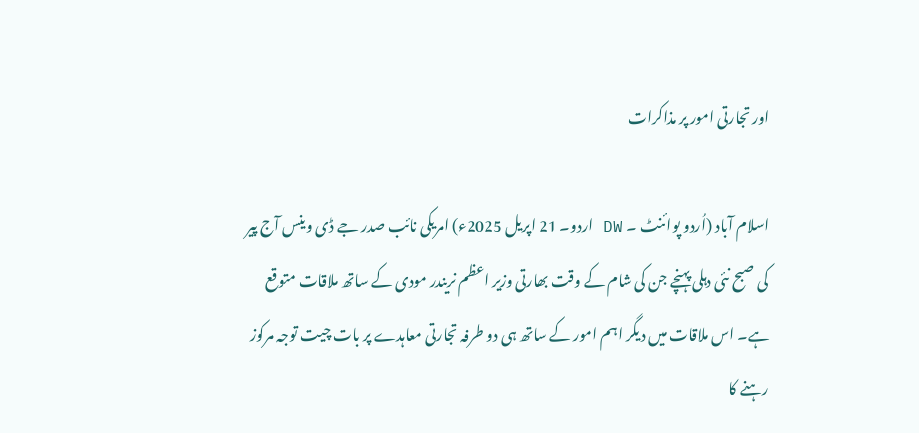اور تجارتی امور پر مذاکرات

اسلام آباد (اُردو پوائنٹ ۔ DW اردو۔ 21 اپریل 2025ء) امریکی نائب صدر جے ڈی وینس آج پیر کی صبح نئی دہلی پہنچے جن کی شام کے وقت بھارتی وزیر اعظم نریندر مودی کے ساتھ ملاقات متوقع ہے۔ اس ملاقات میں دیگر اہم امور کے ساتھ ہی دو طرفہ تجارتی معاہدے پر بات چیت توجہ مرکوز رہنے کا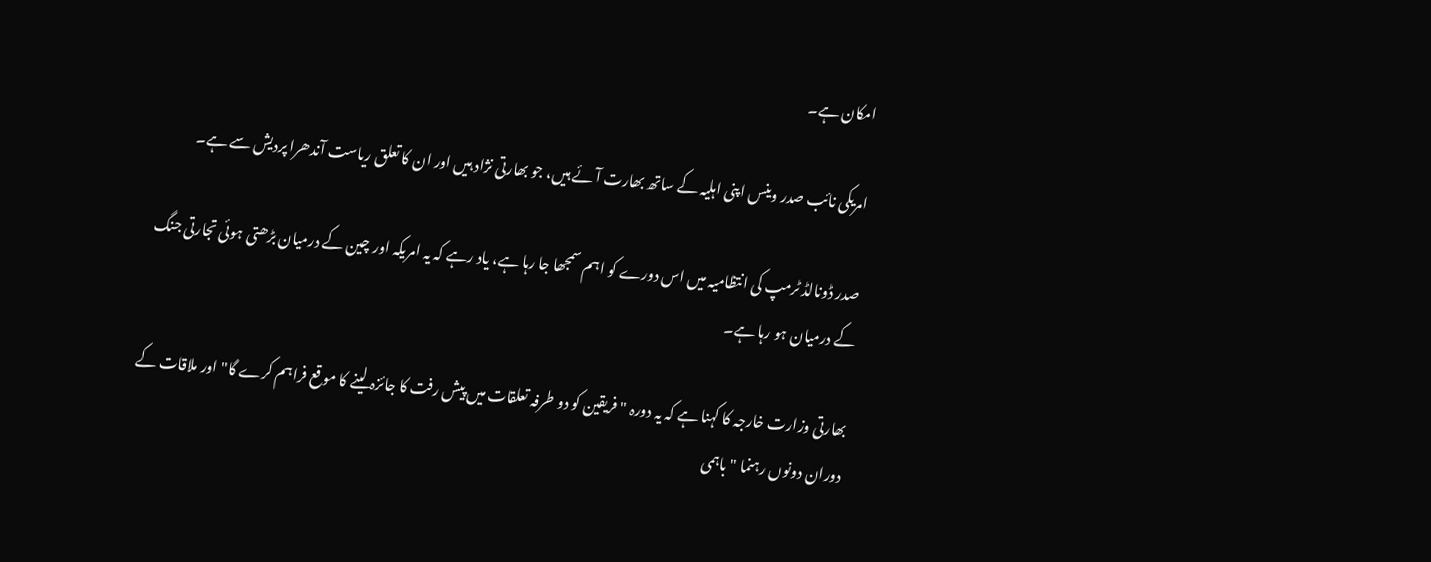امکان ہے۔

امریکی نائب صدر وینس اپنی اہلیہ کے ساتھ بھارت آئے ہیں، جو بھارتی نژاد ہیں اور ان کا تعلق ریاست آندھرا پردیش سے ہے۔

صدر ڈونالڈ ٹرمپ کی انتظامیہ میں اس دورے کو اہم سمجھا جا رہا ہے، یاد رہے کہ یہ امریکہ اور چین کے درمیان بڑھتی ہوئی تجارتی جنگ کے درمیان ہو رہا ہے۔

بھارتی وزارت خارجہ کا کہنا ہے کہ یہ دورہ "فریقین کو دو طرفہ تعلقات میں پیش رفت کا جائزہ لینے کا موقع فراہم کرے گا" اور ملاقات کے دوران دونوں رہنما "باہمی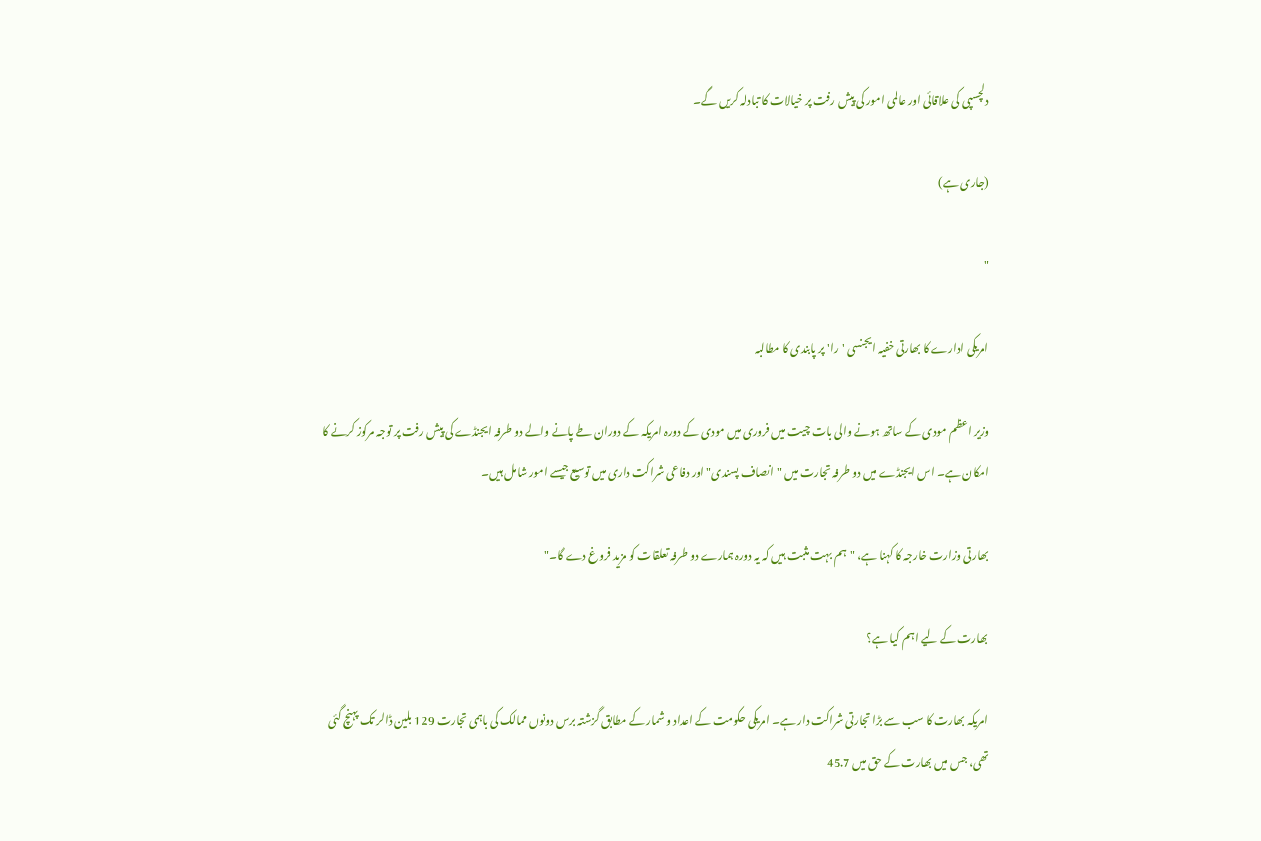دلچسپی کی علاقائی اور عالمی امور کی پیش رفت پر خیالات کا تبادلہ کریں گے۔

(جاری ہے)

"

امریکی ادارے کا بھارتی خفیہ ایجنسی 'را' پر پابندی کا مطالبہ

وزیر اعظم مودی کے ساتھ ہونے والی بات چیت میں فروری میں مودی کے دورہ امریکہ کے دوران طے پانے والے دو طرفہ ایجنڈے کی پیش رفت پر توجہ مرکوز کرنے کا امکان ہے۔ اس ایجنڈے میں دو طرفہ تجارت میں "انصاف پسندی" اور دفاعی شراکت داری میں توسیع جیسے امور شامل ہیں۔

بھارتی وزارت خارجہ کا کہنا ہے، "ہم بہت مثبت ہیں کہ یہ دورہ ہمارے دو طرفہ تعلقات کو مزید فروغ دے گا۔"

بھارت کے لیے اہم کیا ہے؟

امریکہ بھارت کا سب سے بڑا تجارتی شراکت دار ہے۔ امریکی حکومت کے اعداد و شمار کے مطابق گزشتہ برس دونوں ممالک کی باہمی تجارت 129 بلین ڈالر تک پہنچ گئی تھی، جس میں بھارت کے حق میں 45.7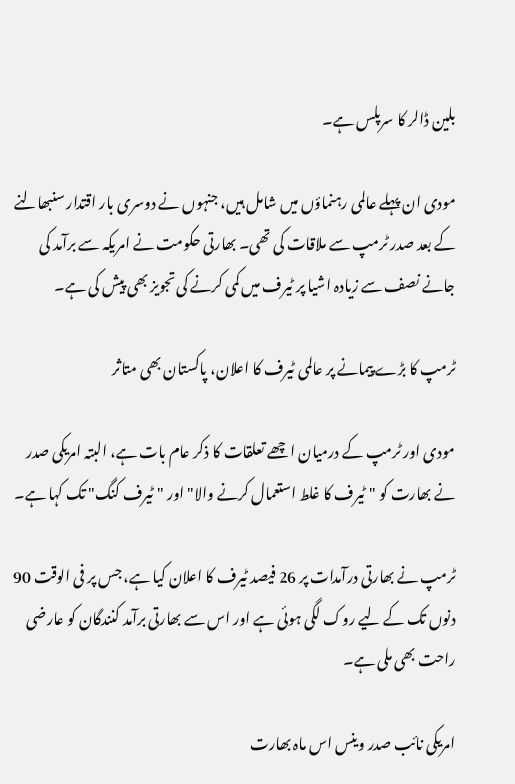بلین ڈالر کا سرپلس ہے۔

مودی ان پہلے عالمی رہنماؤں میں شامل ہیں، جنہوں نے دوسری بار اقتدار سنبھالنے کے بعد صدر ٹرمپ سے ملاقات کی تھی۔ بھارتی حکومت نے امریکہ سے برآمد کی جانے نصف سے زیادہ اشیا پر ٹیرف میں کمی کرنے کی تجویز بھی پیش کی ہے۔

ٹرمپ کا بڑے پیمانے پر عالمی ٹیرف کا اعلان، پاکستان بھی متاثر

مودی اور ٹرمپ کے درمیان اچھے تعلقات کا ذکر عام بات ہے، البتہ امریکی صدر نے بھارت کو "ٹیرف کا غلط استعمال کرنے والا" اور "ٹیرف کنگ" تک کہا ہے۔

ٹرمپ نے بھارتی درآمدات پر 26 فیصد ٹیرف کا اعلان کیا ہے، جس پر فی الوقت 90 دنوں تک کے لیے روک لگی ہوئی ہے اور اس سے بھارتی برآمد کنندگان کو عارضی راحت بھی ملی ہے۔

امریکی نائب صدر وینس اس ماہ بھارت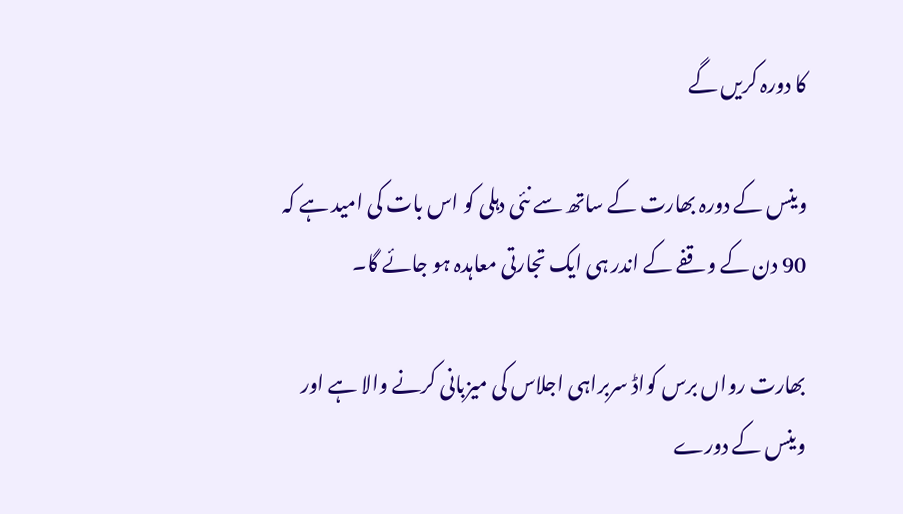کا دورہ کریں گے

وینس کے دورہ بھارت کے ساتھ سے نئی دہلی کو اس بات کی امید ہے کہ 90 دن کے وقفے کے اندر ہی ایک تجارتی معاہدہ ہو جائے گا۔

بھارت رواں برس کواڈ سربراہی اجلاس کی میزبانی کرنے والا ہے اور وینس کے دورے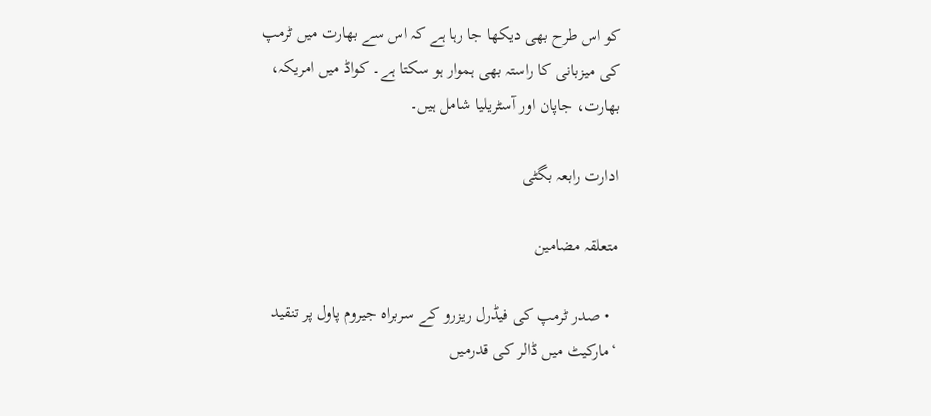کو اس طرح بھی دیکھا جا رہا ہے کہ اس سے بھارت میں ٹرمپ کی میزبانی کا راستہ بھی ہموار ہو سکتا ہے۔ کواڈ میں امریکہ، بھارت، جاپان اور آسٹریلیا شامل ہیں۔

ادارت رابعہ بگٹی

متعلقہ مضامین

  • صدر ٹرمپ کی فیڈرل ریزرو کے سربراہ جیروم پاول پر تنقید ‘مارکیٹ میں ڈالر کی قدرمیں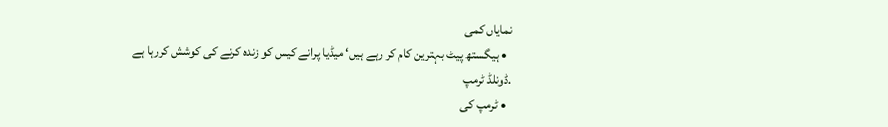نمایاں کمی
  • ہیگستھ پیٹ بہترین کام کر رہے ہیں‘ میڈیا پرانے کیس کو زندہ کرنے کی کوشش کررہا ہے .ڈونلڈ ٹرمپ
  • ٹرمپ کی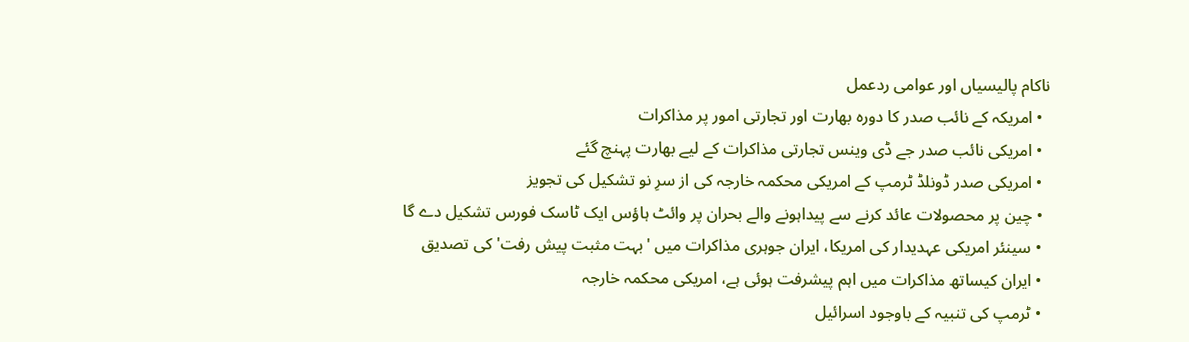ناکام پالیسیاں اور عوامی ردعمل
  • امریکہ کے نائب صدر کا دورہ بھارت اور تجارتی امور پر مذاکرات
  • امریکی نائب صدر جے ڈی وینس تجارتی مذاکرات کے لیے بھارت پہنچ گئے
  • امریکی صدر ڈونلڈ ٹرمپ کے امریکی محکمہ خارجہ کی از سرِ نو تشکیل کی تجویز
  • چین پر محصولات عائد کرنے سے پیداہونے والے بحران پر وائٹ ہاؤس ایک ٹاسک فورس تشکیل دے گا
  • سینئر امریکی عہدیدار کی امریکا، ایران جوہری مذاکرات میں 'بہت مثبت پیش رفت' کی تصدیق
  • ایران کیساتھ مذاکرات میں اہم پیشرفت ہوئی ہے، امریکی محکمہ خارجہ
  • ٹرمپ کی تنبیہ کے باوجود اسرائیل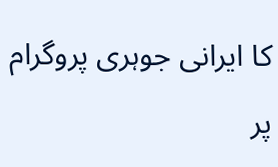کا ایرانی جوہری پروگرام پر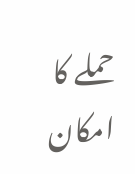حملے کا امکان